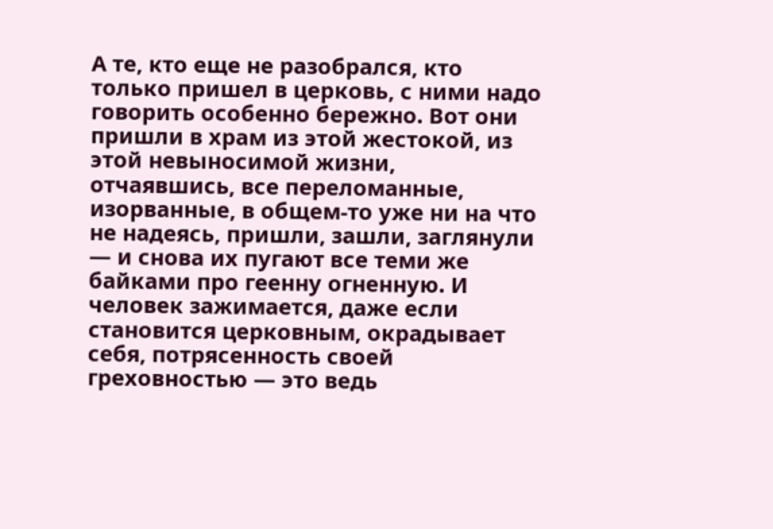А те, кто еще не разобрался, кто только пришел в церковь, с ними надо говорить особенно бережно. Вот они пришли в храм из этой жестокой, из этой невыносимой жизни, отчаявшись, все переломанные, изорванные, в общем-то уже ни на что не надеясь, пришли, зашли, заглянули — и снова их пугают все теми же байками про геенну огненную. И человек зажимается, даже если становится церковным, окрадывает себя, потрясенность своей греховностью — это ведь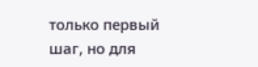только первый шаг, но для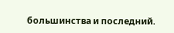большинства и последний.